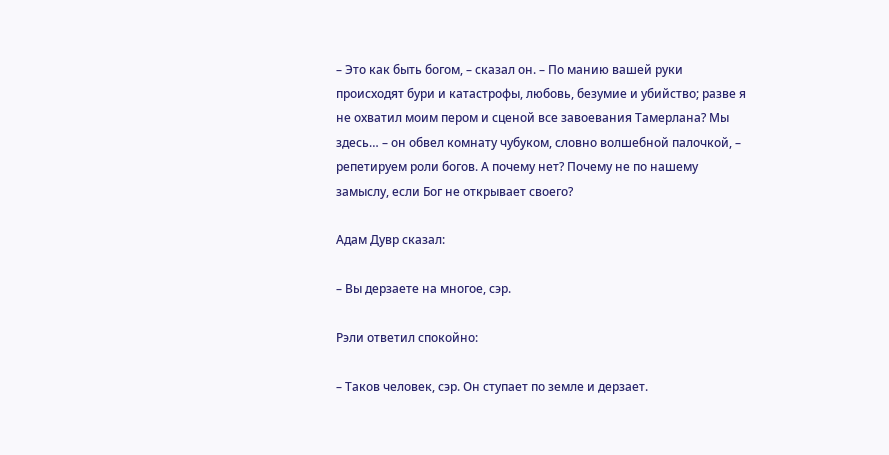– Это как быть богом, – сказал он. – По манию вашей руки происходят бури и катастрофы, любовь, безумие и убийство; разве я не охватил моим пером и сценой все завоевания Тамерлана? Мы здесь… – он обвел комнату чубуком, словно волшебной палочкой, – репетируем роли богов. А почему нет? Почему не по нашему замыслу, если Бог не открывает своего?

Адам Дувр сказал:

– Вы дерзаете на многое, сэр.

Рэли ответил спокойно:

– Таков человек, сэр. Он ступает по земле и дерзает.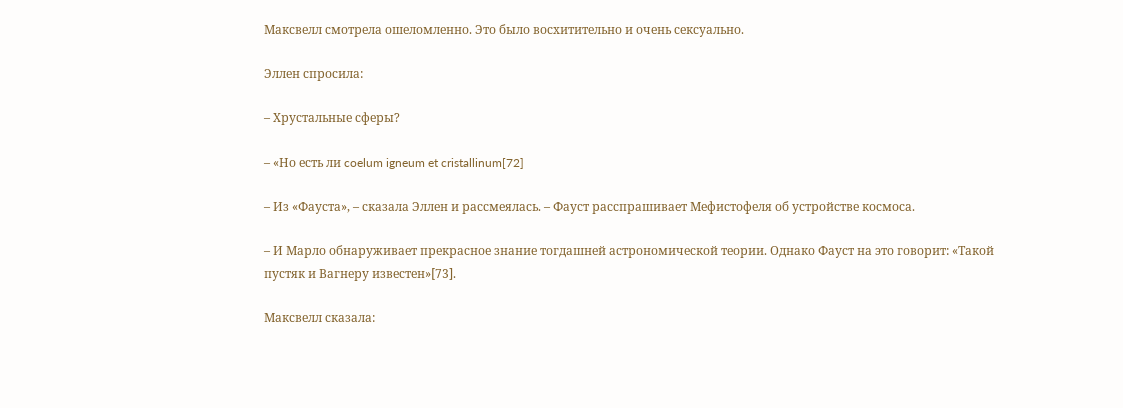Максвелл смотрела ошеломленно. Это было восхитительно и очень сексуально.

Эллен спросила:

– Хрустальные сферы?

– «Но есть ли coelum igneum et cristallinum[72]

– Из «Фауста», – сказала Эллен и рассмеялась. – Фауст расспрашивает Мефистофеля об устройстве космоса.

– И Марло обнаруживает прекрасное знание тогдашней астрономической теории. Однако Фауст на это говорит: «Такой пустяк и Вагнеру известен»[73].

Максвелл сказала: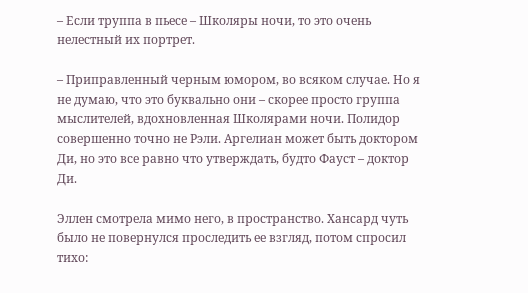– Если труппа в пьесе – Школяры ночи, то это очень нелестный их портрет.

– Приправленный черным юмором, во всяком случае. Но я не думаю, что это буквально они – скорее просто группа мыслителей, вдохновленная Школярами ночи. Полидор совершенно точно не Рэли. Аргелиан может быть доктором Ди, но это все равно что утверждать, будто Фауст – доктор Ди.

Эллен смотрела мимо него, в пространство. Хансард чуть было не повернулся проследить ее взгляд, потом спросил тихо: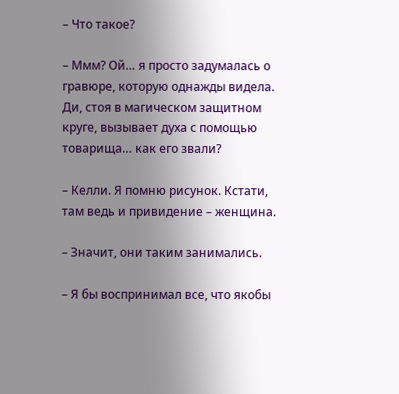– Что такое?

– Ммм? Ой… я просто задумалась о гравюре, которую однажды видела. Ди, стоя в магическом защитном круге, вызывает духа с помощью товарища… как его звали?

– Келли. Я помню рисунок. Кстати, там ведь и привидение – женщина.

– Значит, они таким занимались.

– Я бы воспринимал все, что якобы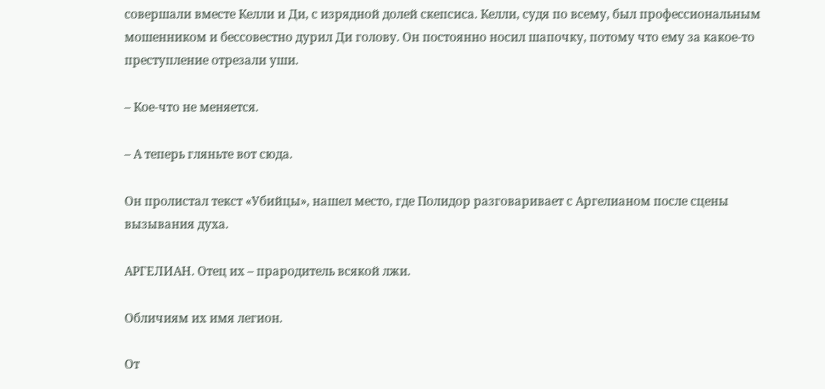совершали вместе Келли и Ди, с изрядной долей скепсиса. Келли, судя по всему, был профессиональным мошенником и бессовестно дурил Ди голову. Он постоянно носил шапочку, потому что ему за какое-то преступление отрезали уши.

– Кое-что не меняется.

– А теперь гляньте вот сюда.

Он пролистал текст «Убийцы», нашел место, где Полидор разговаривает с Аргелианом после сцены вызывания духа.

АРГЕЛИАН. Отец их – прародитель всякой лжи.

Обличиям их имя легион.

От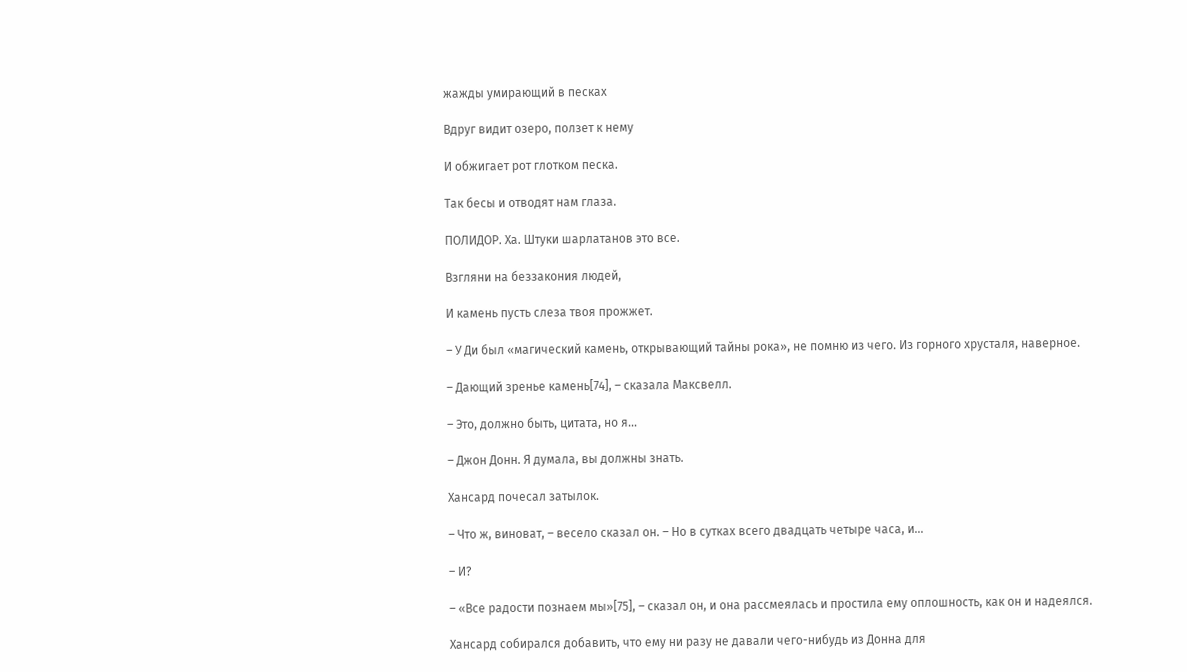жажды умирающий в песках

Вдруг видит озеро, ползет к нему

И обжигает рот глотком песка.

Так бесы и отводят нам глаза.

ПОЛИДОР. Ха. Штуки шарлатанов это все.

Взгляни на беззакония людей,

И камень пусть слеза твоя прожжет.

– У Ди был «магический камень, открывающий тайны рока», не помню из чего. Из горного хрусталя, наверное.

– Дающий зренье камень[74], – сказала Максвелл.

– Это, должно быть, цитата, но я…

– Джон Донн. Я думала, вы должны знать.

Хансард почесал затылок.

– Что ж, виноват, – весело сказал он. – Но в сутках всего двадцать четыре часа, и…

– И?

– «Все радости познаем мы»[75], – сказал он, и она рассмеялась и простила ему оплошность, как он и надеялся.

Хансард собирался добавить, что ему ни разу не давали чего-нибудь из Донна для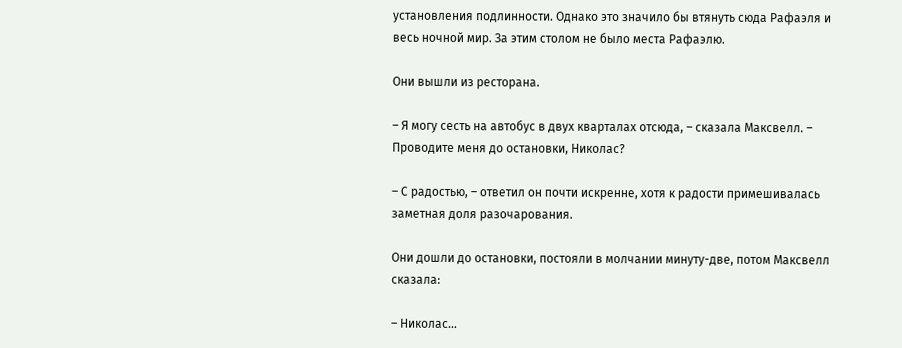установления подлинности. Однако это значило бы втянуть сюда Рафаэля и весь ночной мир. За этим столом не было места Рафаэлю.

Они вышли из ресторана.

– Я могу сесть на автобус в двух кварталах отсюда, – сказала Максвелл. – Проводите меня до остановки, Николас?

– С радостью, – ответил он почти искренне, хотя к радости примешивалась заметная доля разочарования.

Они дошли до остановки, постояли в молчании минуту-две, потом Максвелл сказала:

– Николас…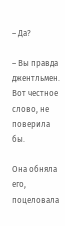– Да?

– Вы правда джентльмен. Вот честное слово, не поверила бы.

Она обняла его, поцеловала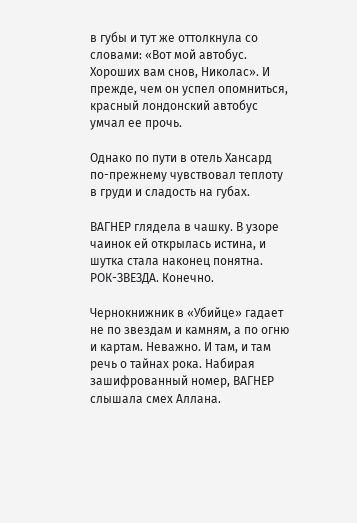в губы и тут же оттолкнула со словами: «Вот мой автобус. Хороших вам снов, Николас». И прежде, чем он успел опомниться, красный лондонский автобус умчал ее прочь.

Однако по пути в отель Хансард по-прежнему чувствовал теплоту в груди и сладость на губах.

ВАГНЕР глядела в чашку. В узоре чаинок ей открылась истина, и шутка стала наконец понятна. РОК-ЗВЕЗДА. Конечно.

Чернокнижник в «Убийце» гадает не по звездам и камням, а по огню и картам. Неважно. И там, и там речь о тайнах рока. Набирая зашифрованный номер, ВАГНЕР слышала смех Аллана.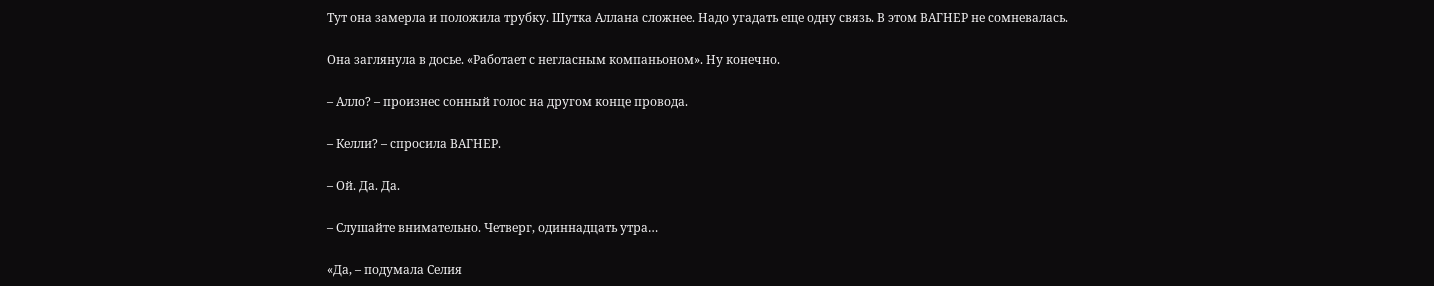Тут она замерла и положила трубку. Шутка Аллана сложнее. Надо угадать еще одну связь. В этом ВАГНЕР не сомневалась.

Она заглянула в досье. «Работает с негласным компаньоном». Ну конечно.

– Алло? – произнес сонный голос на другом конце провода.

– Келли? – спросила ВАГНЕР.

– Ой. Да. Да.

– Слушайте внимательно. Четверг, одиннадцать утра…

«Да, – подумала Селия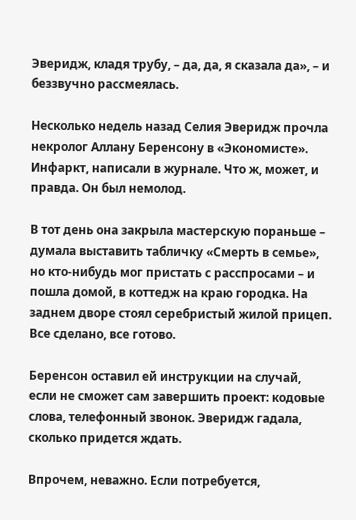Эверидж, кладя трубу, – да, да, я сказала да», – и беззвучно рассмеялась.

Несколько недель назад Селия Эверидж прочла некролог Аллану Беренсону в «Экономисте». Инфаркт, написали в журнале. Что ж, может, и правда. Он был немолод.

В тот день она закрыла мастерскую пораньше – думала выставить табличку «Смерть в семье», но кто-нибудь мог пристать с расспросами – и пошла домой, в коттедж на краю городка. На заднем дворе стоял серебристый жилой прицеп. Все сделано, все готово.

Беренсон оставил ей инструкции на случай, если не сможет сам завершить проект: кодовые слова, телефонный звонок. Эверидж гадала, сколько придется ждать.

Впрочем, неважно. Если потребуется,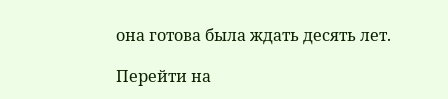она готова была ждать десять лет.

Перейти на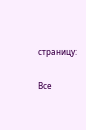страницу:

Все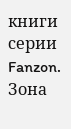книги серии Fanzon. Зона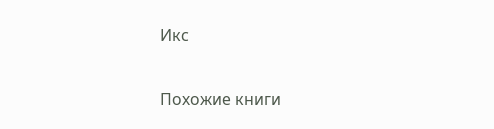Икс

Похожие книги